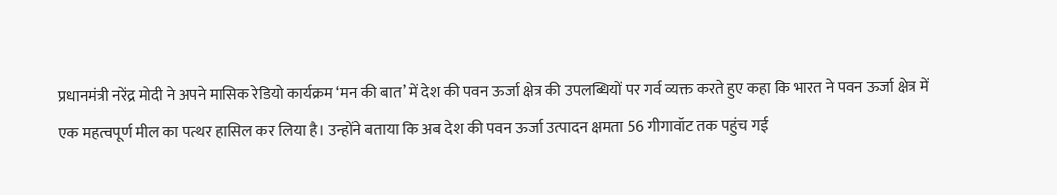प्रधानमंत्री नरेंद्र मोदी ने अपने मासिक रेडियो कार्यक्रम ‘मन की बात’ में देश की पवन ऊर्जा क्षेत्र की उपलब्धियों पर गर्व व्यक्त करते हुए कहा कि भारत ने पवन ऊर्जा क्षेत्र में एक महत्वपूर्ण मील का पत्थर हासिल कर लिया है। उन्होंने बताया कि अब देश की पवन ऊर्जा उत्पादन क्षमता 56 गीगावॉट तक पहुंच गई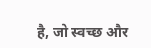है, जो स्वच्छ और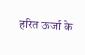हरित ऊर्जा के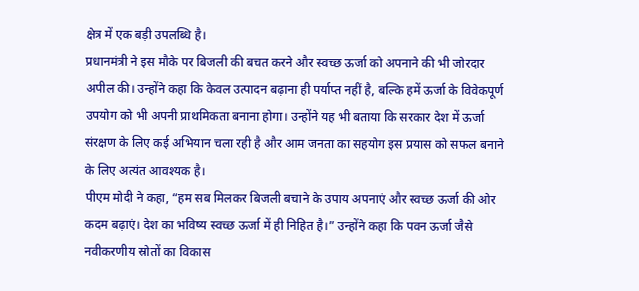क्षेत्र में एक बड़ी उपलब्धि है।
प्रधानमंत्री ने इस मौके पर बिजली की बचत करने और स्वच्छ ऊर्जा को अपनाने की भी जोरदार अपील की। उन्होंने कहा कि केवल उत्पादन बढ़ाना ही पर्याप्त नहीं है, बल्कि हमें ऊर्जा के विवेकपूर्ण उपयोग को भी अपनी प्राथमिकता बनाना होगा। उन्होंने यह भी बताया कि सरकार देश में ऊर्जा संरक्षण के लिए कई अभियान चला रही है और आम जनता का सहयोग इस प्रयास को सफल बनाने के लिए अत्यंत आवश्यक है।
पीएम मोदी ने कहा, “हम सब मिलकर बिजली बचाने के उपाय अपनाएं और स्वच्छ ऊर्जा की ओर कदम बढ़ाएं। देश का भविष्य स्वच्छ ऊर्जा में ही निहित है।” उन्होंने कहा कि पवन ऊर्जा जैसे नवीकरणीय स्रोतों का विकास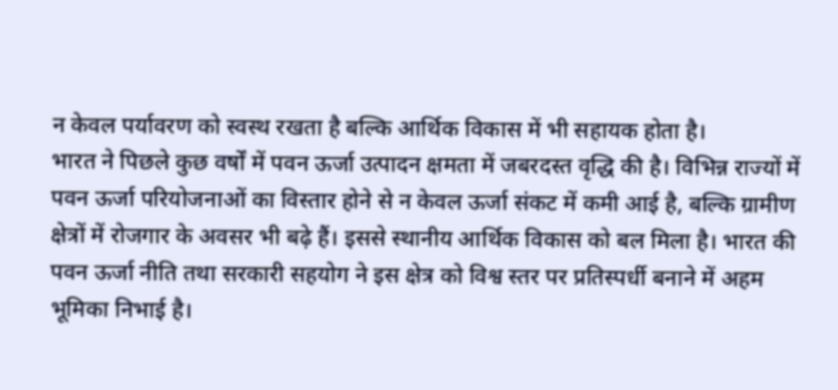न केवल पर्यावरण को स्वस्थ रखता है बल्कि आर्थिक विकास में भी सहायक होता है।
भारत ने पिछले कुछ वर्षों में पवन ऊर्जा उत्पादन क्षमता में जबरदस्त वृद्धि की है। विभिन्न राज्यों में पवन ऊर्जा परियोजनाओं का विस्तार होने से न केवल ऊर्जा संकट में कमी आई है, बल्कि ग्रामीण क्षेत्रों में रोजगार के अवसर भी बढ़े हैं। इससे स्थानीय आर्थिक विकास को बल मिला है। भारत की पवन ऊर्जा नीति तथा सरकारी सहयोग ने इस क्षेत्र को विश्व स्तर पर प्रतिस्पर्धी बनाने में अहम भूमिका निभाई है।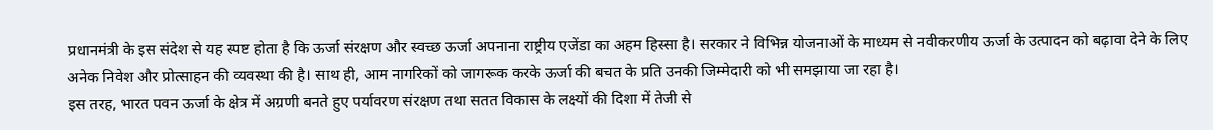प्रधानमंत्री के इस संदेश से यह स्पष्ट होता है कि ऊर्जा संरक्षण और स्वच्छ ऊर्जा अपनाना राष्ट्रीय एजेंडा का अहम हिस्सा है। सरकार ने विभिन्न योजनाओं के माध्यम से नवीकरणीय ऊर्जा के उत्पादन को बढ़ावा देने के लिए अनेक निवेश और प्रोत्साहन की व्यवस्था की है। साथ ही, आम नागरिकों को जागरूक करके ऊर्जा की बचत के प्रति उनकी जिम्मेदारी को भी समझाया जा रहा है।
इस तरह, भारत पवन ऊर्जा के क्षेत्र में अग्रणी बनते हुए पर्यावरण संरक्षण तथा सतत विकास के लक्ष्यों की दिशा में तेजी से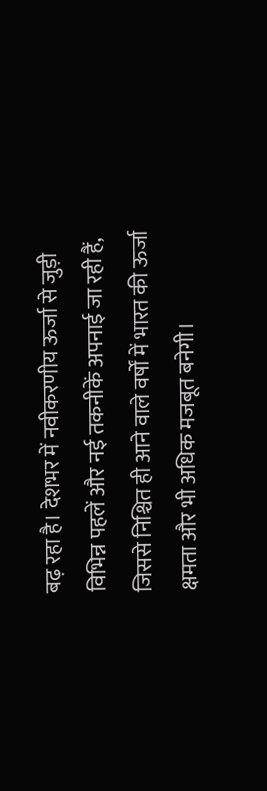बढ़ रहा है। देशभर में नवीकरणीय ऊर्जा से जुड़ी विभिन्न पहलें और नई तकनीकें अपनाई जा रही हैं, जिससे निश्चित ही आने वाले वर्षों में भारत की ऊर्जा क्षमता और भी अधिक मजबूत बनेगी।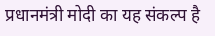प्रधानमंत्री मोदी का यह संकल्प है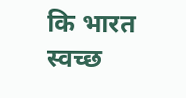कि भारत स्वच्छ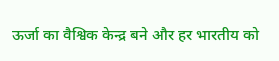ऊर्जा का वैश्विक केन्द्र बने और हर भारतीय को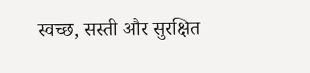स्वच्छ, सस्ती और सुरक्षित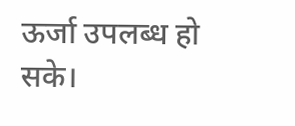ऊर्जा उपलब्ध हो सके।